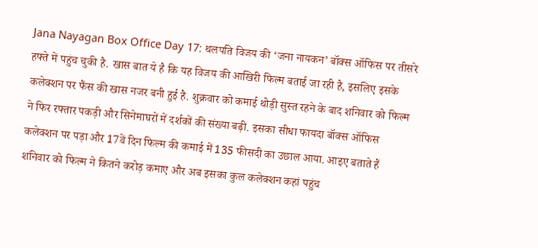Jana Nayagan Box Office Day 17: थलपति विजय की ‘जना नायकन’ बॉक्स ऑफिस पर तीसरे हफ्ते में पहुंच चुकी है. खास बात ये है कि यह विजय की आखिरी फिल्म बताई जा रही है, इसलिए इसके कलेक्शन पर फैंस की खास नजर बनी हुई है. शुक्रवार को कमाई थोड़ी सुस्त रहने के बाद शनिवार को फिल्म ने फिर रफ्तार पकड़ी और सिनेमाघरों में दर्शकों की संख्या बढ़ी. इसका सीधा फायदा बॉक्स ऑफिस कलेक्शन पर पड़ा और 17वें दिन फिल्म की कमाई में 135 फीसदी का उछाल आया. आइए बताते हैं शनिवार को फिल्म ने कितने करोड़ कमाए और अब इसका कुल कलेक्शन कहां पहुंच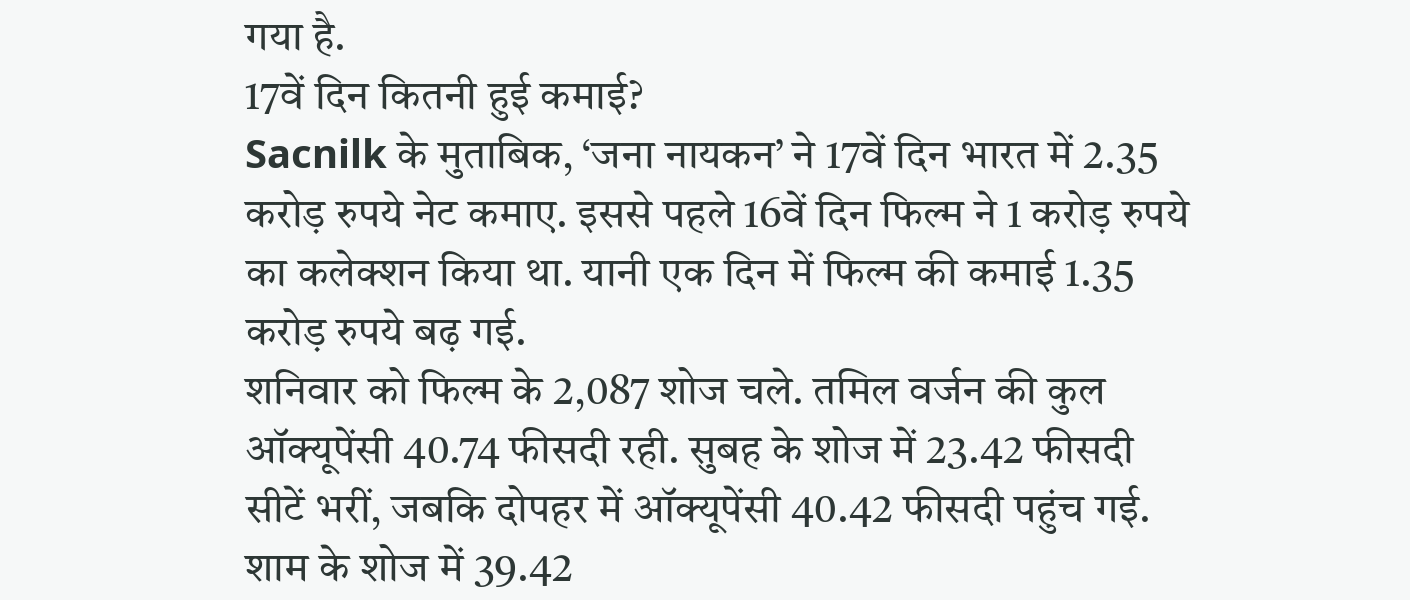गया है.
17वें दिन कितनी हुई कमाई?
Sacnilk के मुताबिक, ‘जना नायकन’ ने 17वें दिन भारत में 2.35 करोड़ रुपये नेट कमाए. इससे पहले 16वें दिन फिल्म ने 1 करोड़ रुपये का कलेक्शन किया था. यानी एक दिन में फिल्म की कमाई 1.35 करोड़ रुपये बढ़ गई.
शनिवार को फिल्म के 2,087 शोज चले. तमिल वर्जन की कुल ऑक्यूपेंसी 40.74 फीसदी रही. सुबह के शोज में 23.42 फीसदी सीटें भरीं, जबकि दोपहर में ऑक्यूपेंसी 40.42 फीसदी पहुंच गई. शाम के शोज में 39.42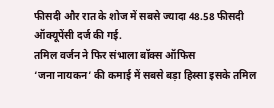फीसदी और रात के शोज में सबसे ज्यादा 48.58 फीसदी ऑक्यूपेंसी दर्ज की गई.
तमिल वर्जन ने फिर संभाला बॉक्स ऑफिस
‘जना नायकन’ की कमाई में सबसे बड़ा हिस्सा इसके तमिल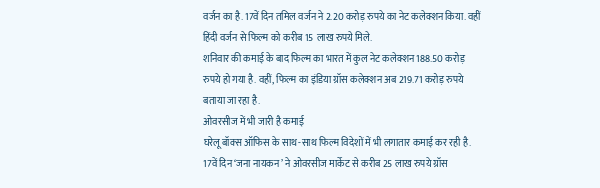वर्जन का है. 17वें दिन तमिल वर्जन ने 2.20 करोड़ रुपये का नेट कलेक्शन किया. वहीं हिंदी वर्जन से फिल्म को करीब 15 लाख रुपये मिले.
शनिवार की कमाई के बाद फिल्म का भारत में कुल नेट कलेक्शन 188.50 करोड़ रुपये हो गया है. वहीं, फिल्म का इंडिया ग्रॉस कलेक्शन अब 219.71 करोड़ रुपये बताया जा रहा है.
ओवरसीज में भी जारी है कमाई
घरेलू बॉक्स ऑफिस के साथ-साथ फिल्म विदेशों में भी लगातार कमाई कर रही है. 17वें दिन ‘जना नायकन’ ने ओवरसीज मार्केट से करीब 25 लाख रुपये ग्रॉस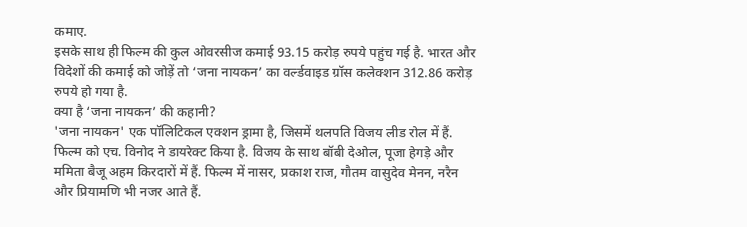कमाए.
इसके साथ ही फिल्म की कुल ओवरसीज कमाई 93.15 करोड़ रुपये पहुंच गई है. भारत और विदेशों की कमाई को जोड़ें तो ‘जना नायकन’ का वर्ल्डवाइड ग्रॉस कलेक्शन 312.86 करोड़ रुपये हो गया है.
क्या है ‘जना नायकन’ की कहानी?
'जना नायकन' एक पॉलिटिकल एक्शन ड्रामा है, जिसमें थलपति विजय लीड रोल में हैं. फिल्म को एच. विनोद ने डायरेक्ट किया है. विजय के साथ बॉबी देओल, पूजा हेगड़े और ममिता बैजू अहम किरदारों में हैं. फिल्म में नासर, प्रकाश राज, गौतम वासुदेव मेनन, नरैन और प्रियामणि भी नजर आते हैं.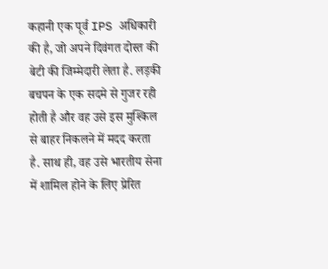कहानी एक पूर्व IPS अधिकारी की है, जो अपने दिवंगत दोस्त की बेटी की जिम्मेदारी लेता है. लड़की बचपन के एक सदमे से गुजर रही होती है और वह उसे इस मुश्किल से बाहर निकलने में मदद करता है. साथ ही, वह उसे भारतीय सेना में शामिल होने के लिए प्रेरित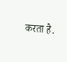करता है.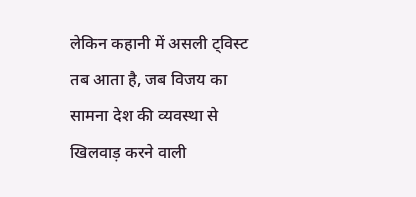लेकिन कहानी में असली ट्विस्ट तब आता है, जब विजय का सामना देश की व्यवस्था से खिलवाड़ करने वाली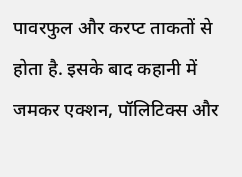पावरफुल और करप्ट ताकतों से होता है. इसके बाद कहानी में जमकर एक्शन, पॉलिटिक्स और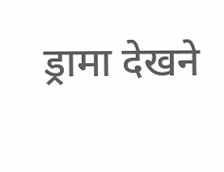ड्रामा देखने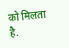को मिलता है.